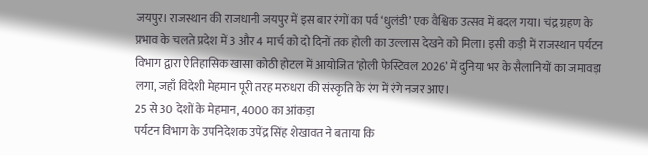जयपुर। राजस्थान की राजधानी जयपुर में इस बार रंगों का पर्व ‘धुलंडी’ एक वैश्विक उत्सव में बदल गया। चंद्र ग्रहण के प्रभाव के चलते प्रदेश में 3 और 4 मार्च को दो दिनों तक होली का उल्लास देखने को मिला। इसी कड़ी में राजस्थान पर्यटन विभाग द्वारा ऐतिहासिक खासा कोठी होटल में आयोजित ‘होली फेस्टिवल 2026’ में दुनिया भर के सैलानियों का जमावड़ा लगा, जहाँ विदेशी मेहमान पूरी तरह मरुधरा की संस्कृति के रंग में रंगे नजर आए।
25 से 30 देशों के मेहमान, 4000 का आंकड़ा
पर्यटन विभाग के उपनिदेशक उपेंद्र सिंह शेखावत ने बताया कि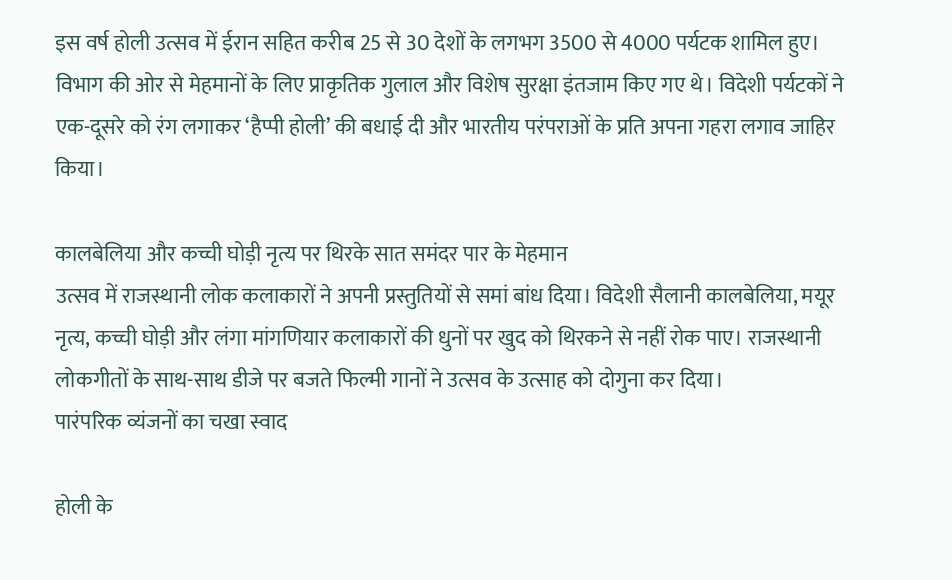इस वर्ष होली उत्सव में ईरान सहित करीब 25 से 30 देशों के लगभग 3500 से 4000 पर्यटक शामिल हुए। विभाग की ओर से मेहमानों के लिए प्राकृतिक गुलाल और विशेष सुरक्षा इंतजाम किए गए थे। विदेशी पर्यटकों ने एक-दूसरे को रंग लगाकर ‘हैप्पी होली’ की बधाई दी और भारतीय परंपराओं के प्रति अपना गहरा लगाव जाहिर किया।

कालबेलिया और कच्ची घोड़ी नृत्य पर थिरके सात समंदर पार के मेहमान
उत्सव में राजस्थानी लोक कलाकारों ने अपनी प्रस्तुतियों से समां बांध दिया। विदेशी सैलानी कालबेलिया, मयूर नृत्य, कच्ची घोड़ी और लंगा मांगणियार कलाकारों की धुनों पर खुद को थिरकने से नहीं रोक पाए। राजस्थानी लोकगीतों के साथ-साथ डीजे पर बजते फिल्मी गानों ने उत्सव के उत्साह को दोगुना कर दिया।
पारंपरिक व्यंजनों का चखा स्वाद

होली के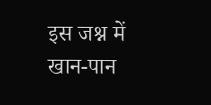इस जश्न में खान-पान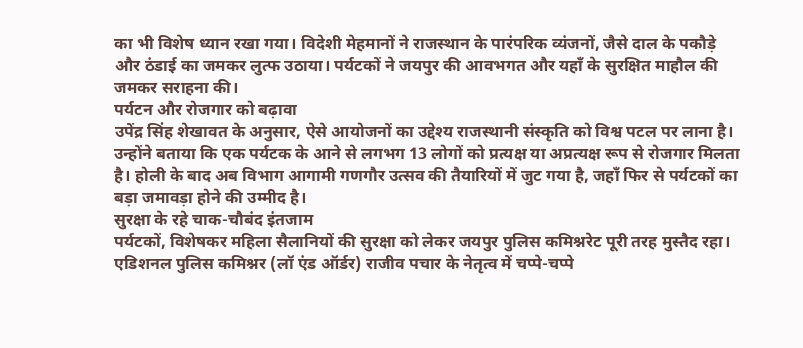का भी विशेष ध्यान रखा गया। विदेशी मेहमानों ने राजस्थान के पारंपरिक व्यंजनों, जैसे दाल के पकौड़े और ठंडाई का जमकर लुत्फ उठाया। पर्यटकों ने जयपुर की आवभगत और यहाँ के सुरक्षित माहौल की जमकर सराहना की।
पर्यटन और रोजगार को बढ़ावा
उपेंद्र सिंह शेखावत के अनुसार, ऐसे आयोजनों का उद्देश्य राजस्थानी संस्कृति को विश्व पटल पर लाना है। उन्होंने बताया कि एक पर्यटक के आने से लगभग 13 लोगों को प्रत्यक्ष या अप्रत्यक्ष रूप से रोजगार मिलता है। होली के बाद अब विभाग आगामी गणगौर उत्सव की तैयारियों में जुट गया है, जहाँ फिर से पर्यटकों का बड़ा जमावड़ा होने की उम्मीद है।
सुरक्षा के रहे चाक-चौबंद इंतजाम
पर्यटकों, विशेषकर महिला सैलानियों की सुरक्षा को लेकर जयपुर पुलिस कमिश्नरेट पूरी तरह मुस्तैद रहा। एडिशनल पुलिस कमिश्नर (लॉ एंड ऑर्डर) राजीव पचार के नेतृत्व में चप्पे-चप्पे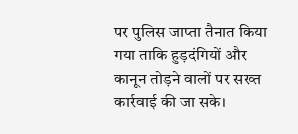पर पुलिस जाप्ता तैनात किया गया ताकि हुड़दंगियों और कानून तोड़ने वालों पर सख्त कार्रवाई की जा सके।